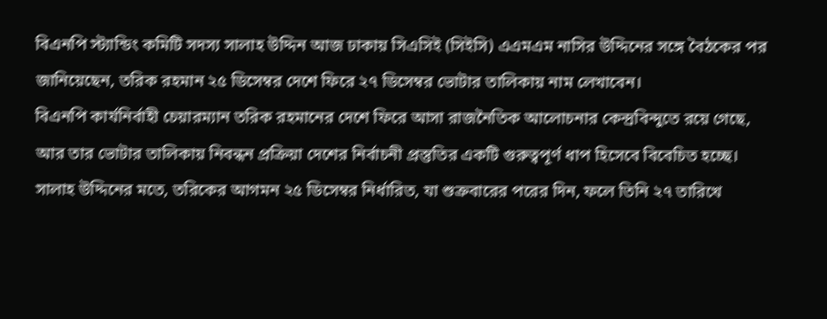বিএনপি স্ট্যান্ডিং কমিটি সদস্য সালাহ উদ্দিন আজ ঢাকায় সিএসিই (সিইসি) এএমএম নাসির উদ্দিনের সঙ্গে বৈঠকের পর জানিয়েছেন, তরিক রহমান ২৫ ডিসেম্বর দেশে ফিরে ২৭ ডিসেম্বর ভোটার তালিকায় নাম লেখাবেন।
বিএনপি কার্যনির্বাহী চেয়ারম্যান তরিক রহমানের দেশে ফিরে আসা রাজনৈতিক আলোচনার কেন্দ্রবিন্দুতে রয়ে গেছে, আর তার ভোটার তালিকায় নিবন্ধন প্রক্রিয়া দেশের নির্বাচনী প্রস্তুতির একটি গুরুত্বপূর্ণ ধাপ হিসেবে বিবেচিত হচ্ছে।
সালাহ উদ্দিনের মতে, তরিকের আগমন ২৫ ডিসেম্বর নির্ধারিত, যা শুক্রবারের পরের দিন, ফলে তিনি ২৭ তারিখে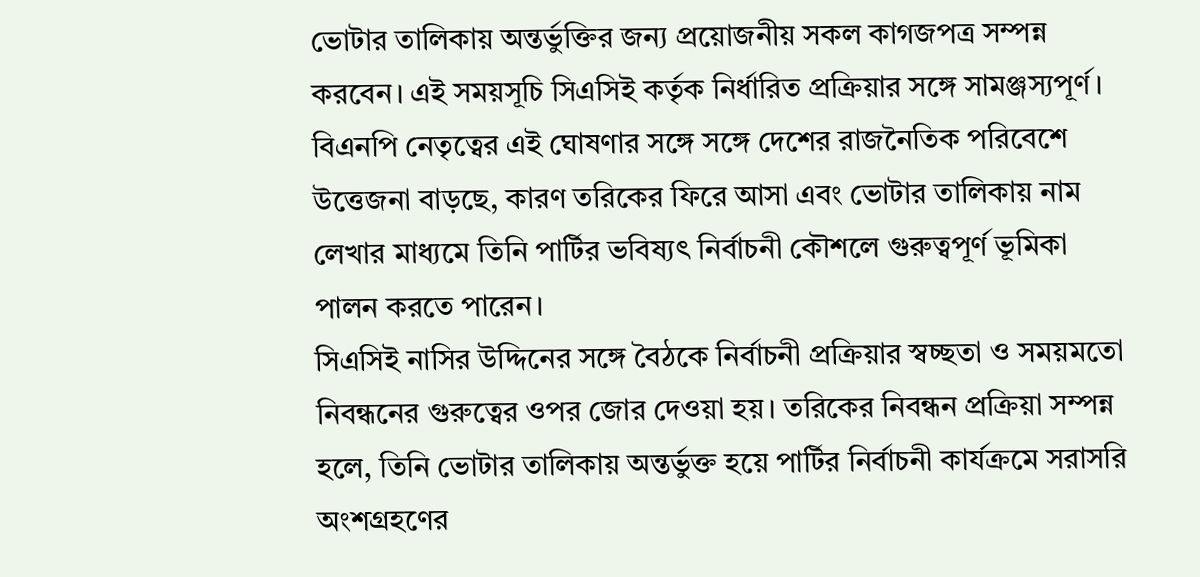ভোটার তালিকায় অন্তর্ভুক্তির জন্য প্রয়োজনীয় সকল কাগজপত্র সম্পন্ন করবেন। এই সময়সূচি সিএসিই কর্তৃক নির্ধারিত প্রক্রিয়ার সঙ্গে সামঞ্জস্যপূর্ণ।
বিএনপি নেতৃত্বের এই ঘোষণার সঙ্গে সঙ্গে দেশের রাজনৈতিক পরিবেশে উত্তেজনা বাড়ছে, কারণ তরিকের ফিরে আসা এবং ভোটার তালিকায় নাম লেখার মাধ্যমে তিনি পার্টির ভবিষ্যৎ নির্বাচনী কৌশলে গুরুত্বপূর্ণ ভূমিকা পালন করতে পারেন।
সিএসিই নাসির উদ্দিনের সঙ্গে বৈঠকে নির্বাচনী প্রক্রিয়ার স্বচ্ছতা ও সময়মতো নিবন্ধনের গুরুত্বের ওপর জোর দেওয়া হয়। তরিকের নিবন্ধন প্রক্রিয়া সম্পন্ন হলে, তিনি ভোটার তালিকায় অন্তর্ভুক্ত হয়ে পার্টির নির্বাচনী কার্যক্রমে সরাসরি অংশগ্রহণের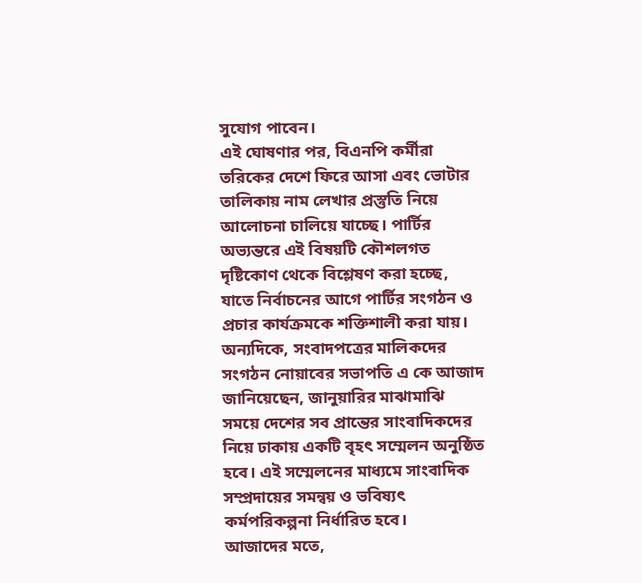সুযোগ পাবেন।
এই ঘোষণার পর, বিএনপি কর্মীরা তরিকের দেশে ফিরে আসা এবং ভোটার তালিকায় নাম লেখার প্রস্তুতি নিয়ে আলোচনা চালিয়ে যাচ্ছে। পার্টির অভ্যন্তরে এই বিষয়টি কৌশলগত দৃষ্টিকোণ থেকে বিশ্লেষণ করা হচ্ছে, যাতে নির্বাচনের আগে পার্টির সংগঠন ও প্রচার কার্যক্রমকে শক্তিশালী করা যায়।
অন্যদিকে, সংবাদপত্রের মালিকদের সংগঠন নোয়াবের সভাপতি এ কে আজাদ জানিয়েছেন, জানুয়ারির মাঝামাঝি সময়ে দেশের সব প্রান্তের সাংবাদিকদের নিয়ে ঢাকায় একটি বৃহৎ সম্মেলন অনুষ্ঠিত হবে। এই সম্মেলনের মাধ্যমে সাংবাদিক সম্প্রদায়ের সমন্বয় ও ভবিষ্যৎ কর্মপরিকল্পনা নির্ধারিত হবে।
আজাদের মতে,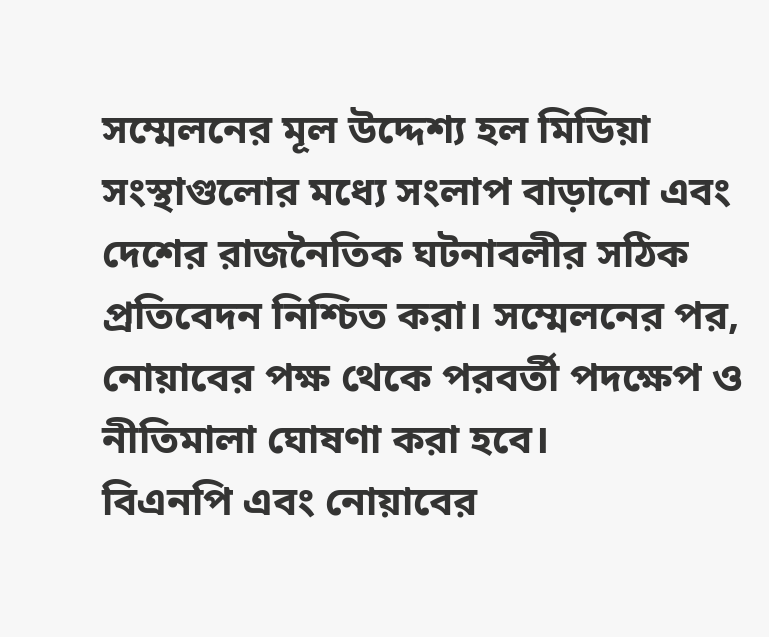সম্মেলনের মূল উদ্দেশ্য হল মিডিয়া সংস্থাগুলোর মধ্যে সংলাপ বাড়ানো এবং দেশের রাজনৈতিক ঘটনাবলীর সঠিক প্রতিবেদন নিশ্চিত করা। সম্মেলনের পর, নোয়াবের পক্ষ থেকে পরবর্তী পদক্ষেপ ও নীতিমালা ঘোষণা করা হবে।
বিএনপি এবং নোয়াবের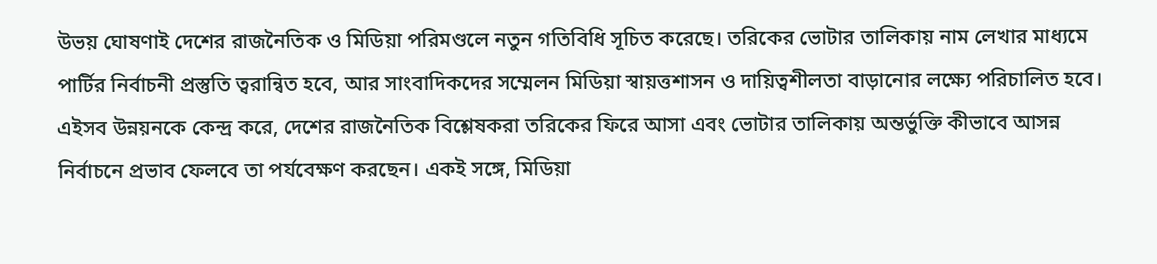উভয় ঘোষণাই দেশের রাজনৈতিক ও মিডিয়া পরিমণ্ডলে নতুন গতিবিধি সূচিত করেছে। তরিকের ভোটার তালিকায় নাম লেখার মাধ্যমে পার্টির নির্বাচনী প্রস্তুতি ত্বরান্বিত হবে, আর সাংবাদিকদের সম্মেলন মিডিয়া স্বায়ত্তশাসন ও দায়িত্বশীলতা বাড়ানোর লক্ষ্যে পরিচালিত হবে।
এইসব উন্নয়নকে কেন্দ্র করে, দেশের রাজনৈতিক বিশ্লেষকরা তরিকের ফিরে আসা এবং ভোটার তালিকায় অন্তর্ভুক্তি কীভাবে আসন্ন নির্বাচনে প্রভাব ফেলবে তা পর্যবেক্ষণ করছেন। একই সঙ্গে, মিডিয়া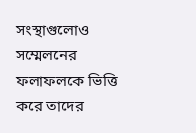সংস্থাগুলোও সম্মেলনের ফলাফলকে ভিত্তি করে তাদের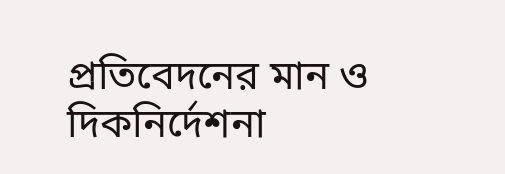প্রতিবেদনের মান ও দিকনির্দেশনা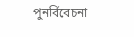পুনর্বিবেচনা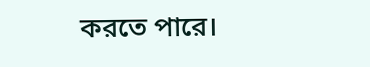করতে পারে।